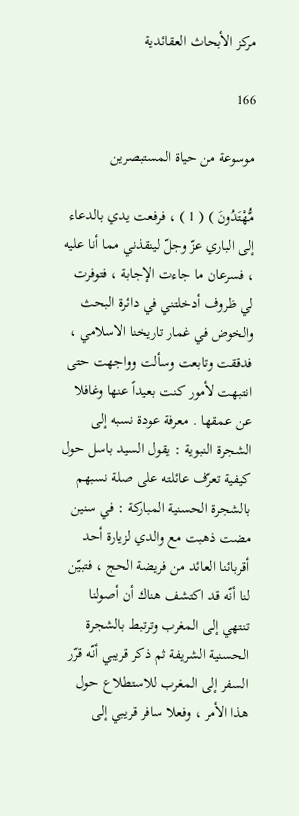مركز الأبحاث العقائدية

166

موسوعة من حياة المستبصرين

مُّهْتَدُونَ ) ( 1 ) ، فرفعت يدي بالدعاء إلى الباري عزّ وجلّ لينقذني مما أنا عليه ، فسرعان ما جاءت الإجابة ، فتوفرت لي ظروف أدخلتني في دائرة البحث والخوض في غمار تاريخنا الاسلامي ، فدققت وتابعت وسألت وواجهت حتى انتبهت لأمور كنت بعيداً عنها وغافلا عن عمقها . معرفة عودة نسبه إلى الشجرة النبوية : يقول السيد باسل حول كيفية تعرّف عائلته على صلة نسبهم بالشجرة الحسنية المباركة : في سنين مضت ذهبت مع والدي لزيارة أحد أقربائنا العائد من فريضة الحج ، فتبيّن لنا أنّه قد اكتشف هناك أن أصولنا تنتهي إلى المغرب وترتبط بالشجرة الحسنية الشريفة ثم ذكر قريبي أنّه قرّر السفر إلى المغرب للاستطلاع حول هذا الأمر ، وفعلا سافر قريبي إلى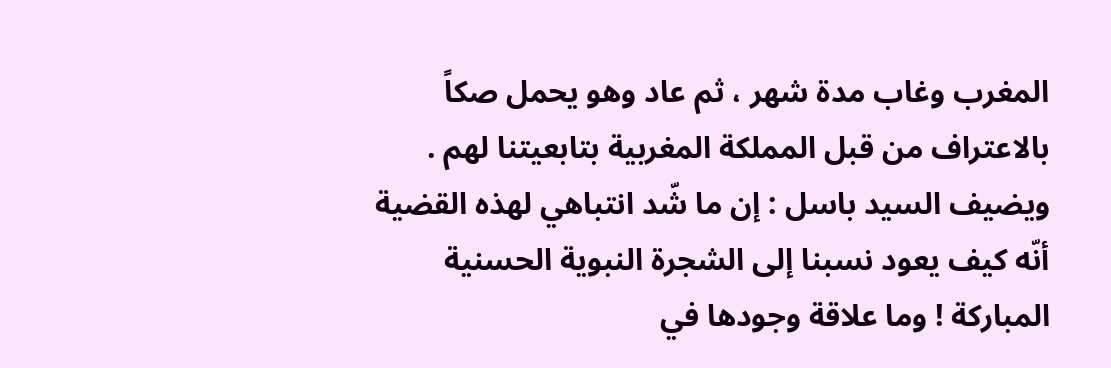المغرب وغاب مدة شهر ، ثم عاد وهو يحمل صكاً بالاعتراف من قبل المملكة المغربية بتابعيتنا لهم . ويضيف السيد باسل : إن ما شّد انتباهي لهذه القضية أنّه كيف يعود نسبنا إلى الشجرة النبوية الحسنية المباركة ! وما علاقة وجودها في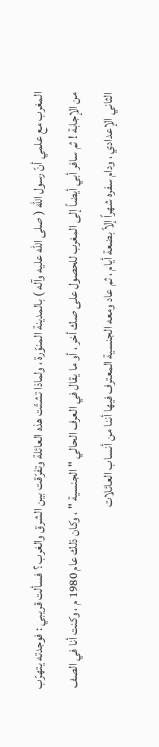المغرب مع علمي أنّ رسول الله ( صلى الله عليه وآله ) بالمدينة المنوّرة ، ولماذا تشتّت هذه العائلة وتفرّقت بين الشرق والغرب ؟ فسألت قريبي : فوجدته يتهرّب من الإجابة ! ثم سافر أبي أيضاً إلى المغرب للحصول على صك أخر ، أو ما يقال في العرف الحالي " الجنسية " ، وكان ذلك عام 1980 م ، وكنت أنا في الصف الثاني الإعدادي ، ودام سفره شهراً إلاّ بضعة أيام ، ثم عاد ومعه الجنسية المعترف فيها أننا من أنساب العائلات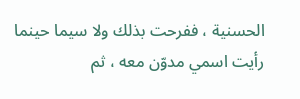الحسنية ، ففرحت بذلك ولا سيما حينما رأيت اسمي مدوّن معه ، ثم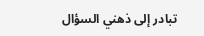تبادر إلى ذهني السؤال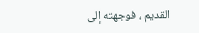القديم ، فوجهته إلى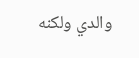والدي ولكنه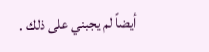أيضاً لم يجبني على ذلك .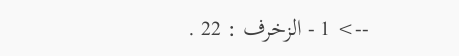--> 1 - الزخرف : 22 .